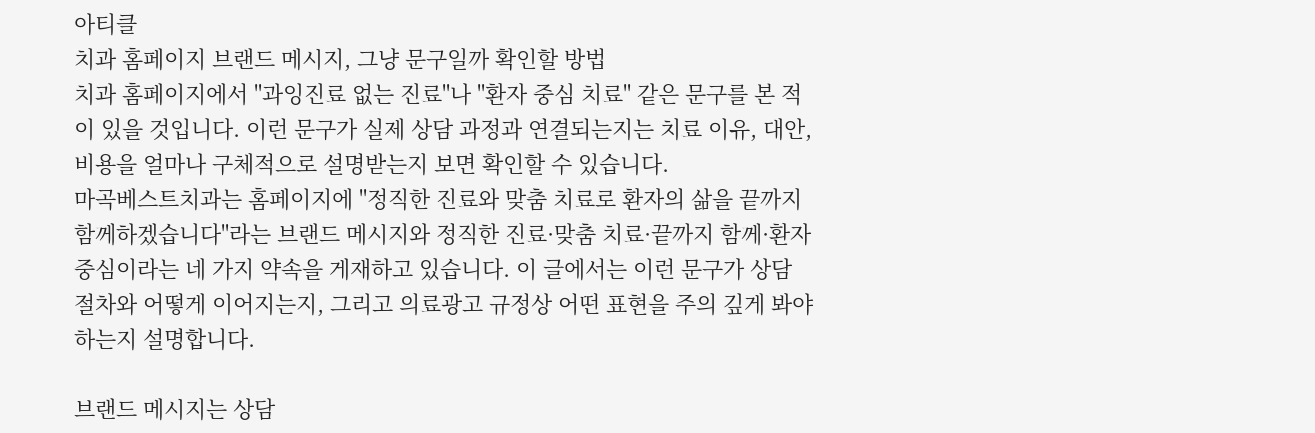아티클
치과 홈페이지 브랜드 메시지, 그냥 문구일까 확인할 방법
치과 홈페이지에서 "과잉진료 없는 진료"나 "환자 중심 치료" 같은 문구를 본 적이 있을 것입니다. 이런 문구가 실제 상담 과정과 연결되는지는 치료 이유, 대안, 비용을 얼마나 구체적으로 설명받는지 보면 확인할 수 있습니다.
마곡베스트치과는 홈페이지에 "정직한 진료와 맞춤 치료로 환자의 삶을 끝까지 함께하겠습니다"라는 브랜드 메시지와 정직한 진료·맞춤 치료·끝까지 함께·환자 중심이라는 네 가지 약속을 게재하고 있습니다. 이 글에서는 이런 문구가 상담 절차와 어떻게 이어지는지, 그리고 의료광고 규정상 어떤 표현을 주의 깊게 봐야 하는지 설명합니다.

브랜드 메시지는 상담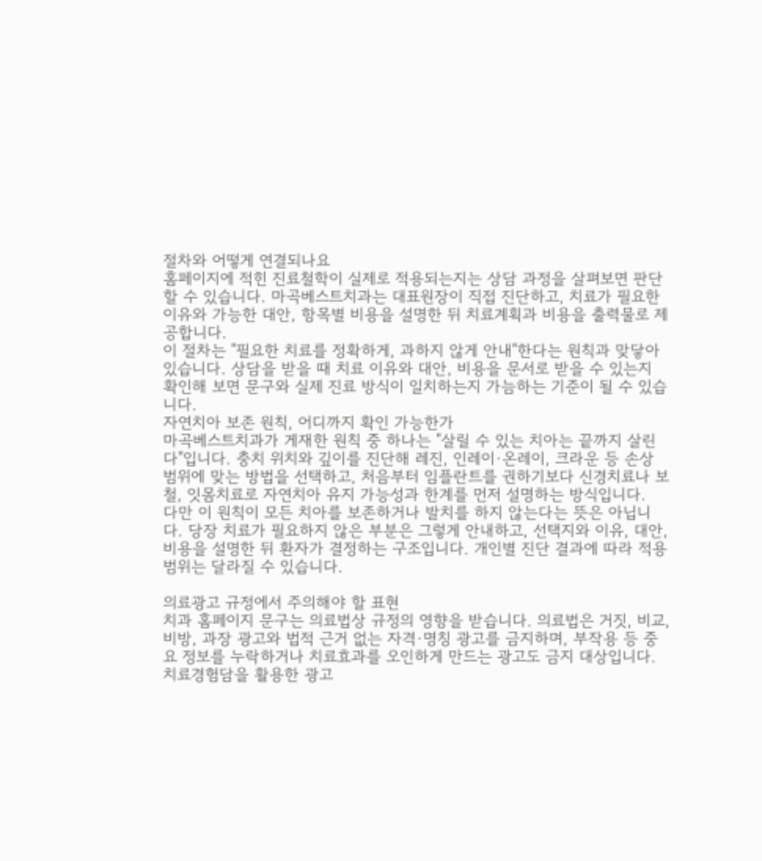절차와 어떻게 연결되나요
홈페이지에 적힌 진료철학이 실제로 적용되는지는 상담 과정을 살펴보면 판단할 수 있습니다. 마곡베스트치과는 대표원장이 직접 진단하고, 치료가 필요한 이유와 가능한 대안, 항목별 비용을 설명한 뒤 치료계획과 비용을 출력물로 제공합니다.
이 절차는 "필요한 치료를 정확하게, 과하지 않게 안내"한다는 원칙과 맞닿아 있습니다. 상담을 받을 때 치료 이유와 대안, 비용을 문서로 받을 수 있는지 확인해 보면 문구와 실제 진료 방식이 일치하는지 가늠하는 기준이 될 수 있습니다.
자연치아 보존 원칙, 어디까지 확인 가능한가
마곡베스트치과가 게재한 원칙 중 하나는 "살릴 수 있는 치아는 끝까지 살린다"입니다. 충치 위치와 깊이를 진단해 레진, 인레이·온레이, 크라운 등 손상 범위에 맞는 방법을 선택하고, 처음부터 임플란트를 권하기보다 신경치료나 보철, 잇몸치료로 자연치아 유지 가능성과 한계를 먼저 설명하는 방식입니다.
다만 이 원칙이 모든 치아를 보존하거나 발치를 하지 않는다는 뜻은 아닙니다. 당장 치료가 필요하지 않은 부분은 그렇게 안내하고, 선택지와 이유, 대안, 비용을 설명한 뒤 환자가 결정하는 구조입니다. 개인별 진단 결과에 따라 적용 범위는 달라질 수 있습니다.

의료광고 규정에서 주의해야 할 표현
치과 홈페이지 문구는 의료법상 규정의 영향을 받습니다. 의료법은 거짓, 비교, 비방, 과장 광고와 법적 근거 없는 자격·명칭 광고를 금지하며, 부작용 등 중요 정보를 누락하거나 치료효과를 오인하게 만드는 광고도 금지 대상입니다. 치료경험담을 활용한 광고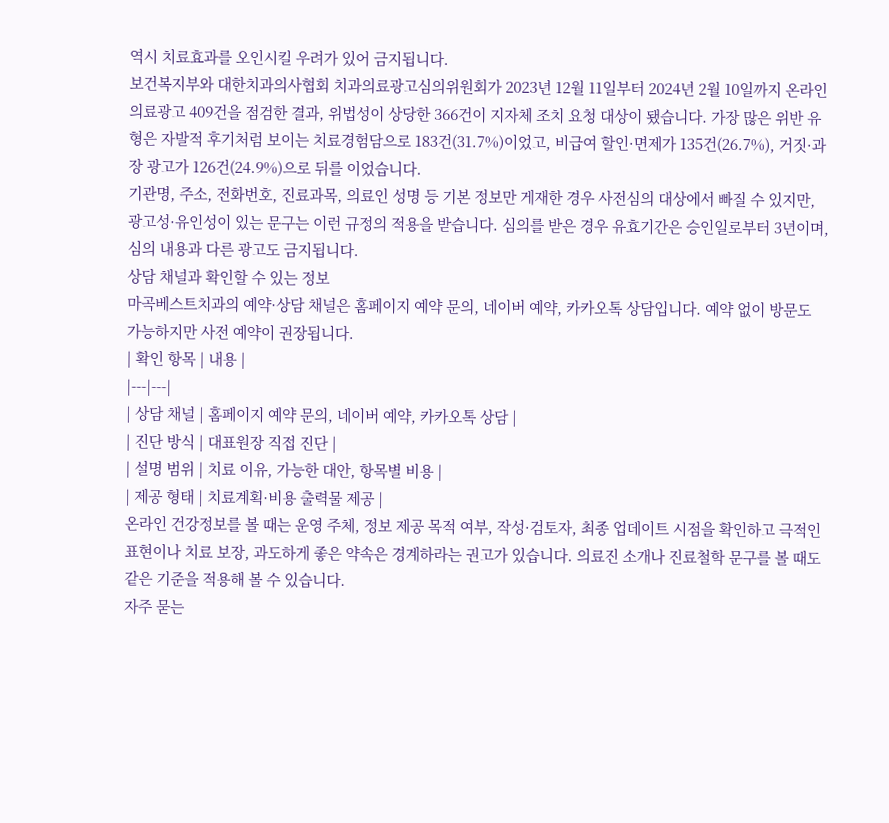역시 치료효과를 오인시킬 우려가 있어 금지됩니다.
보건복지부와 대한치과의사협회 치과의료광고심의위원회가 2023년 12월 11일부터 2024년 2월 10일까지 온라인 의료광고 409건을 점검한 결과, 위법성이 상당한 366건이 지자체 조치 요청 대상이 됐습니다. 가장 많은 위반 유형은 자발적 후기처럼 보이는 치료경험담으로 183건(31.7%)이었고, 비급여 할인·면제가 135건(26.7%), 거짓·과장 광고가 126건(24.9%)으로 뒤를 이었습니다.
기관명, 주소, 전화번호, 진료과목, 의료인 성명 등 기본 정보만 게재한 경우 사전심의 대상에서 빠질 수 있지만, 광고성·유인성이 있는 문구는 이런 규정의 적용을 받습니다. 심의를 받은 경우 유효기간은 승인일로부터 3년이며, 심의 내용과 다른 광고도 금지됩니다.
상담 채널과 확인할 수 있는 정보
마곡베스트치과의 예약·상담 채널은 홈페이지 예약 문의, 네이버 예약, 카카오톡 상담입니다. 예약 없이 방문도 가능하지만 사전 예약이 권장됩니다.
| 확인 항목 | 내용 |
|---|---|
| 상담 채널 | 홈페이지 예약 문의, 네이버 예약, 카카오톡 상담 |
| 진단 방식 | 대표원장 직접 진단 |
| 설명 범위 | 치료 이유, 가능한 대안, 항목별 비용 |
| 제공 형태 | 치료계획·비용 출력물 제공 |
온라인 건강정보를 볼 때는 운영 주체, 정보 제공 목적 여부, 작성·검토자, 최종 업데이트 시점을 확인하고 극적인 표현이나 치료 보장, 과도하게 좋은 약속은 경계하라는 권고가 있습니다. 의료진 소개나 진료철학 문구를 볼 때도 같은 기준을 적용해 볼 수 있습니다.
자주 묻는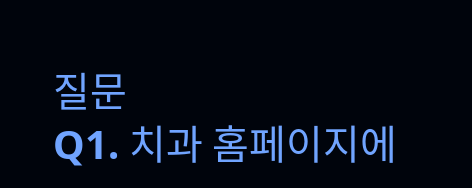질문
Q1. 치과 홈페이지에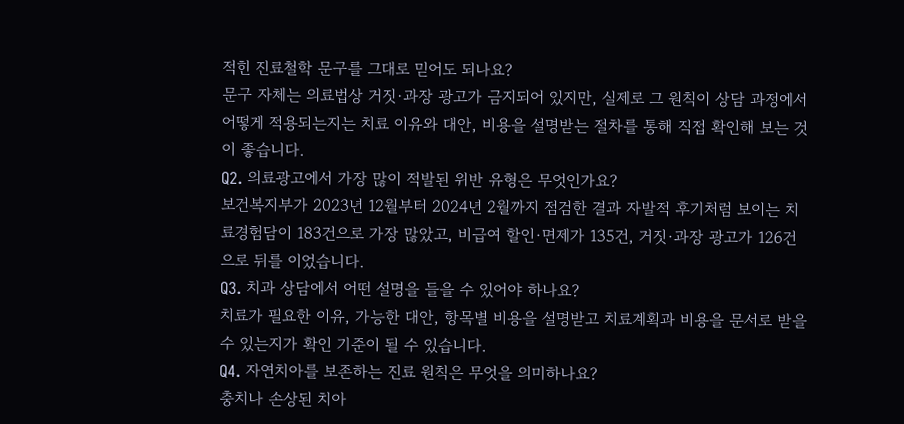적힌 진료철학 문구를 그대로 믿어도 되나요?
문구 자체는 의료법상 거짓·과장 광고가 금지되어 있지만, 실제로 그 원칙이 상담 과정에서 어떻게 적용되는지는 치료 이유와 대안, 비용을 설명받는 절차를 통해 직접 확인해 보는 것이 좋습니다.
Q2. 의료광고에서 가장 많이 적발된 위반 유형은 무엇인가요?
보건복지부가 2023년 12월부터 2024년 2월까지 점검한 결과 자발적 후기처럼 보이는 치료경험담이 183건으로 가장 많았고, 비급여 할인·면제가 135건, 거짓·과장 광고가 126건으로 뒤를 이었습니다.
Q3. 치과 상담에서 어떤 설명을 들을 수 있어야 하나요?
치료가 필요한 이유, 가능한 대안, 항목별 비용을 설명받고 치료계획과 비용을 문서로 받을 수 있는지가 확인 기준이 될 수 있습니다.
Q4. 자연치아를 보존하는 진료 원칙은 무엇을 의미하나요?
충치나 손상된 치아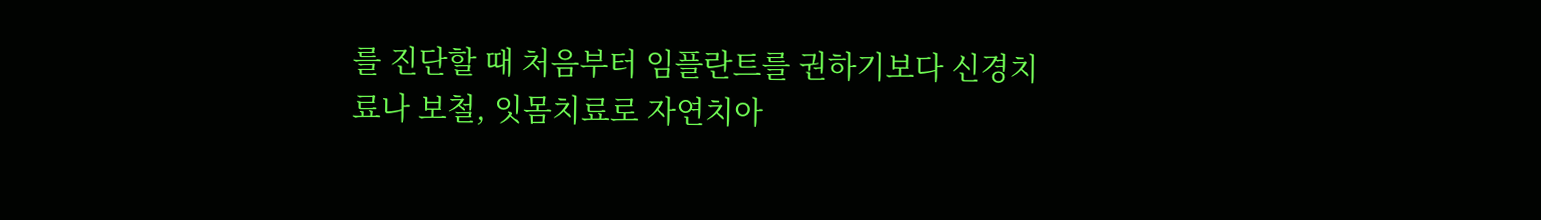를 진단할 때 처음부터 임플란트를 권하기보다 신경치료나 보철, 잇몸치료로 자연치아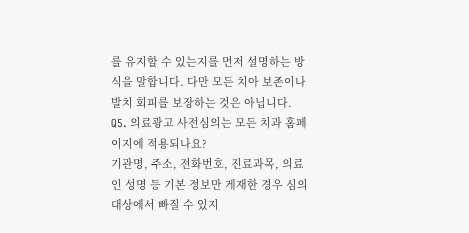를 유지할 수 있는지를 먼저 설명하는 방식을 말합니다. 다만 모든 치아 보존이나 발치 회피를 보장하는 것은 아닙니다.
Q5. 의료광고 사전심의는 모든 치과 홈페이지에 적용되나요?
기관명, 주소, 전화번호, 진료과목, 의료인 성명 등 기본 정보만 게재한 경우 심의 대상에서 빠질 수 있지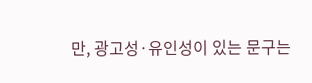만, 광고성·유인성이 있는 문구는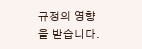규정의 영향을 받습니다.